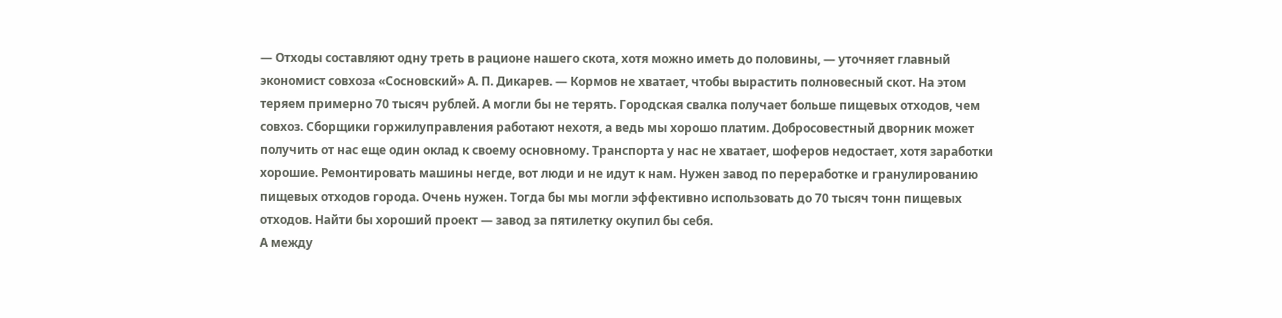— Отходы составляют одну треть в рационе нашего скота, хотя можно иметь до половины, — уточняет главный экономист совхоза «Сосновский» А. П. Дикарев. — Кормов не хватает, чтобы вырастить полновесный скот. На этом теряем примерно 70 тысяч рублей. А могли бы не терять. Городская свалка получает больше пищевых отходов, чем совхоз. Сборщики горжилуправления работают нехотя, а ведь мы хорошо платим. Добросовестный дворник может получить от нас еще один оклад к своему основному. Транспорта у нас не хватает, шоферов недостает, хотя заработки хорошие. Ремонтировать машины негде, вот люди и не идут к нам. Нужен завод по переработке и гранулированию пищевых отходов города. Очень нужен. Тогда бы мы могли эффективно использовать до 70 тысяч тонн пищевых отходов. Найти бы хороший проект — завод за пятилетку окупил бы себя.
А между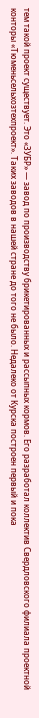тем такой проект существует. Это «ЗУБР» — завод по производству брикетированных и рассыпных кормов. Его разработал коллектив Свердловского филиала проектной конторы «Тюменьсельхозтехпроект». Таких заводов в нашей стране до того не было. Недалеко от Курска построен первый и пока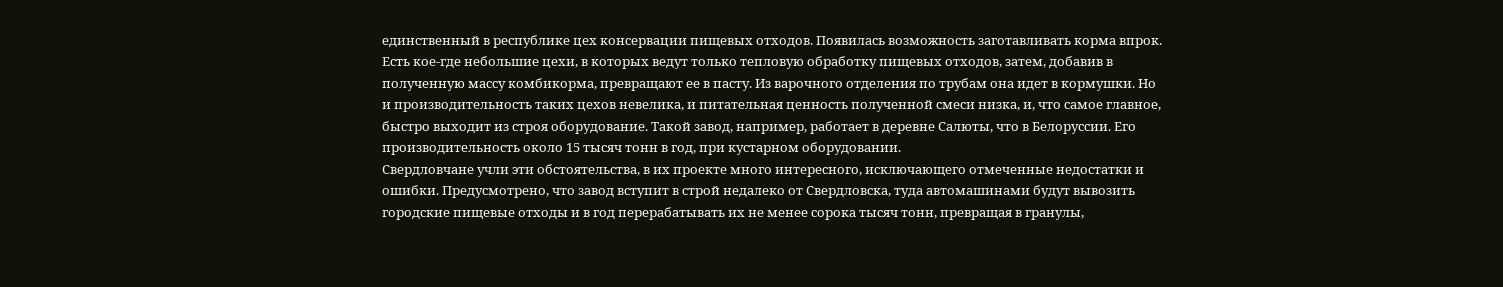единственный в республике цех консервации пищевых отходов. Появилась возможность заготавливать корма впрок. Есть кое-где небольшие цехи, в которых ведут только тепловую обработку пищевых отходов, затем, добавив в полученную массу комбикорма, превращают ее в пасту. Из варочного отделения по трубам она идет в кормушки. Но и производительность таких цехов невелика, и питательная ценность полученной смеси низка, и, что самое главное, быстро выходит из строя оборудование. Такой завод, например, работает в деревне Салюты, что в Белоруссии. Его производительность около 15 тысяч тонн в год, при кустарном оборудовании.
Свердловчане учли эти обстоятельства, в их проекте много интересного, исключающего отмеченные недостатки и ошибки. Предусмотрено, что завод вступит в строй недалеко от Свердловска, туда автомашинами будут вывозить городские пищевые отходы и в год перерабатывать их не менее сорока тысяч тонн, превращая в гранулы,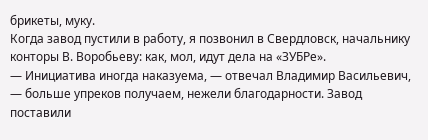брикеты, муку.
Когда завод пустили в работу, я позвонил в Свердловск, начальнику конторы В. Воробьеву: как, мол, идут дела на «ЗУБРе».
— Инициатива иногда наказуема, — отвечал Владимир Васильевич, — больше упреков получаем, нежели благодарности. Завод поставили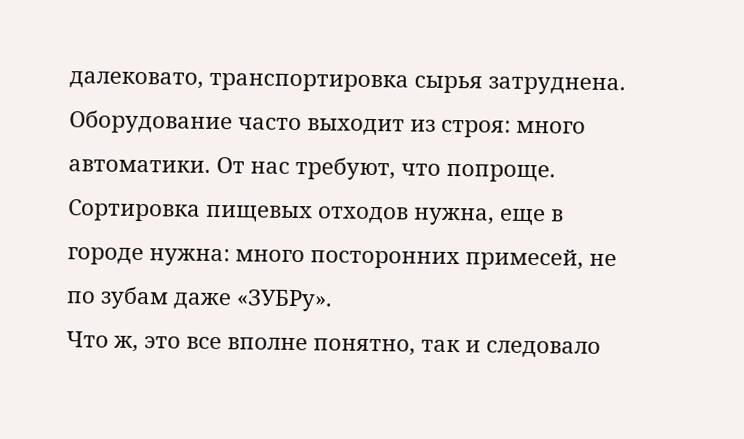далековато, транспортировка сырья затруднена. Оборудование часто выходит из строя: много автоматики. От нас требуют, что попроще. Сортировка пищевых отходов нужна, еще в городе нужна: много посторонних примесей, не по зубам даже «ЗУБРу».
Что ж, это все вполне понятно, так и следовало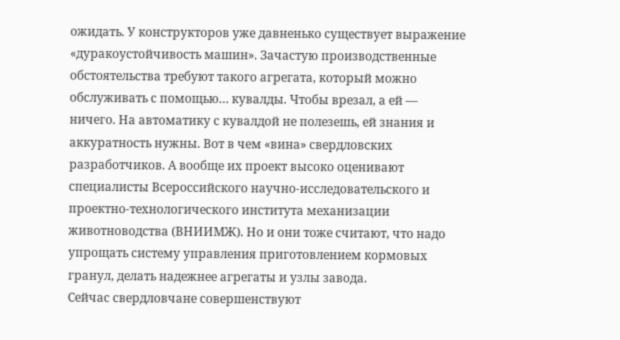ожидать. У конструкторов уже давненько существует выражение «дуракоустойчивость машин». Зачастую производственные обстоятельства требуют такого агрегата, который можно обслуживать с помощью… кувалды. Чтобы врезал, а ей — ничего. На автоматику с кувалдой не полезешь, ей знания и аккуратность нужны. Вот в чем «вина» свердловских разработчиков. А вообще их проект высоко оценивают специалисты Всероссийского научно-исследовательского и проектно-технологического института механизации животноводства (ВНИИМЖ). Но и они тоже считают, что надо упрощать систему управления приготовлением кормовых гранул, делать надежнее агрегаты и узлы завода.
Сейчас свердловчане совершенствуют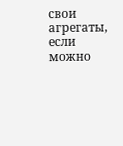свои агрегаты, если можно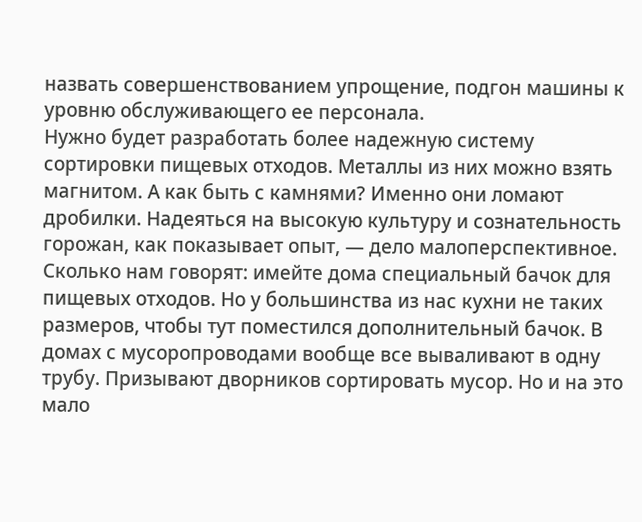назвать совершенствованием упрощение, подгон машины к уровню обслуживающего ее персонала.
Нужно будет разработать более надежную систему сортировки пищевых отходов. Металлы из них можно взять магнитом. А как быть с камнями? Именно они ломают дробилки. Надеяться на высокую культуру и сознательность горожан, как показывает опыт, — дело малоперспективное. Сколько нам говорят: имейте дома специальный бачок для пищевых отходов. Но у большинства из нас кухни не таких размеров, чтобы тут поместился дополнительный бачок. В домах с мусоропроводами вообще все вываливают в одну трубу. Призывают дворников сортировать мусор. Но и на это мало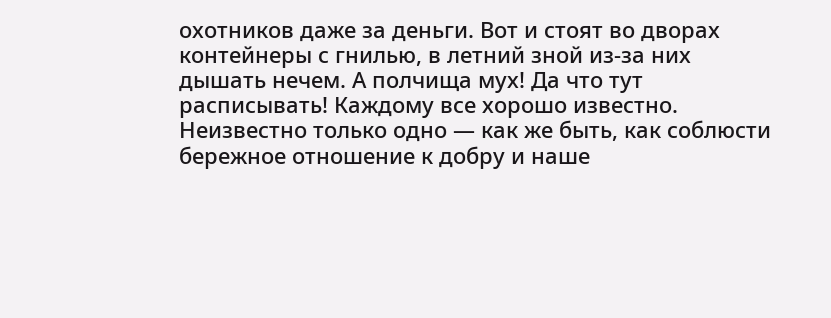охотников даже за деньги. Вот и стоят во дворах контейнеры с гнилью, в летний зной из-за них дышать нечем. А полчища мух! Да что тут расписывать! Каждому все хорошо известно. Неизвестно только одно — как же быть, как соблюсти бережное отношение к добру и наше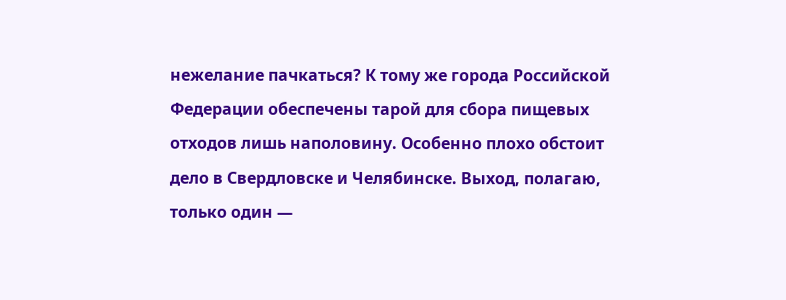нежелание пачкаться? К тому же города Российской Федерации обеспечены тарой для сбора пищевых отходов лишь наполовину. Особенно плохо обстоит дело в Свердловске и Челябинске. Выход, полагаю, только один —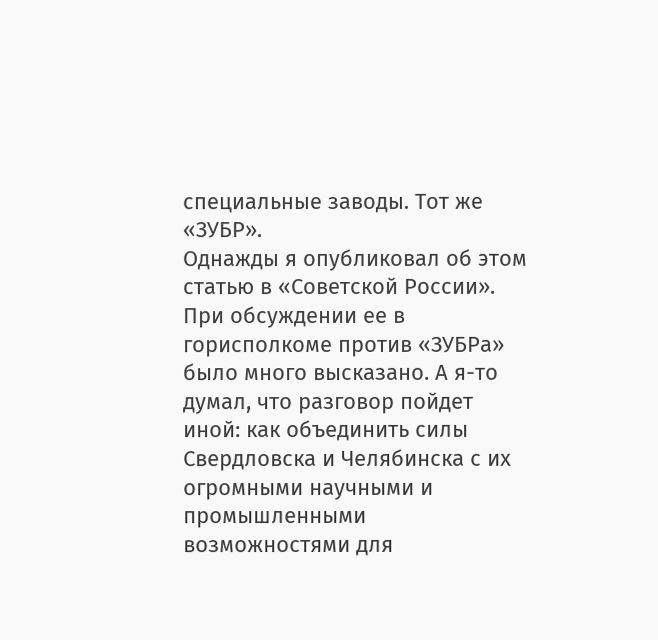специальные заводы. Тот же «ЗУБР».
Однажды я опубликовал об этом статью в «Советской России». При обсуждении ее в горисполкоме против «ЗУБРа» было много высказано. А я-то думал, что разговор пойдет иной: как объединить силы Свердловска и Челябинска с их огромными научными и промышленными возможностями для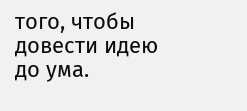того, чтобы довести идею до ума.